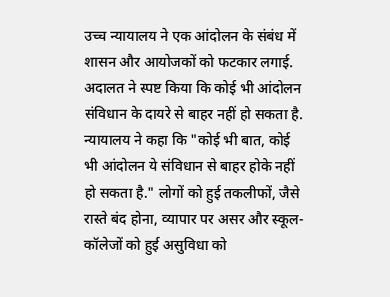उच्च न्यायालय ने एक आंदोलन के संबंध में शासन और आयोजकों को फटकार लगाई. अदालत ने स्पष्ट किया कि कोई भी आंदोलन संविधान के दायरे से बाहर नहीं हो सकता है. न्यायालय ने कहा कि "कोई भी बात, कोई भी आंदोलन ये संविधान से बाहर होके नहीं हो सकता है." लोगों को हुई तकलीफों, जैसे रास्ते बंद होना, व्यापार पर असर और स्कूल-कॉलेजों को हुई असुविधा को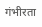गंभीरता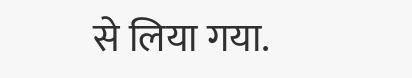से लिया गया.